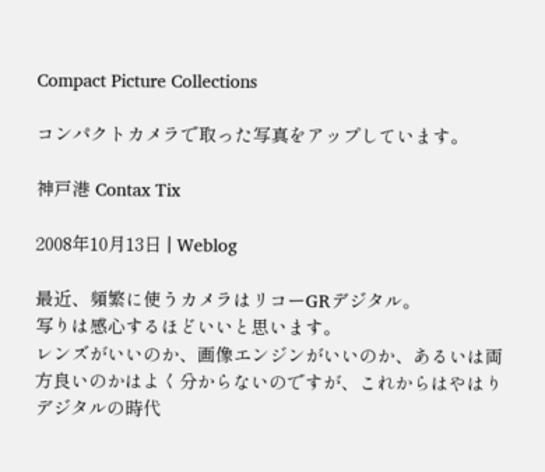Compact Picture Collections

コンパクトカメラで取った写真をアップしています。

神戸港 Contax Tix

2008年10月13日 | Weblog

最近、頻繁に使うカメラはリコーGRデジタル。
写りは感心するほどいいと思います。
レンズがいいのか、画像エンジンがいいのか、あるいは両方良いのかはよく分からないのですが、これからはやはりデジタルの時代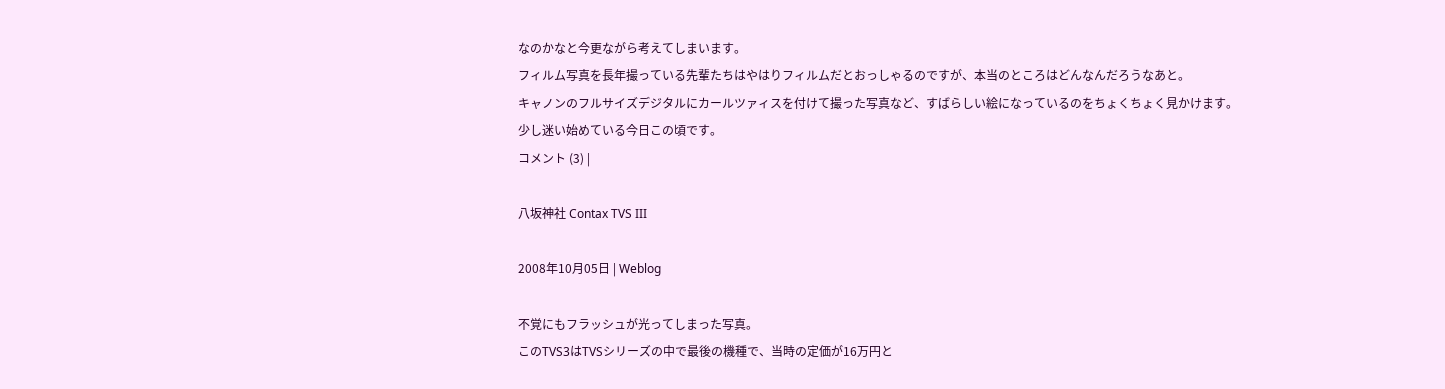なのかなと今更ながら考えてしまいます。
フィルム写真を長年撮っている先輩たちはやはりフィルムだとおっしゃるのですが、本当のところはどんなんだろうなあと。
キャノンのフルサイズデジタルにカールツァィスを付けて撮った写真など、すばらしい絵になっているのをちょくちょく見かけます。
少し迷い始めている今日この頃です。
コメント (3) |

八坂神社 Contax TVS III

2008年10月05日 | Weblog

不覚にもフラッシュが光ってしまった写真。
このTVS3はTVSシリーズの中で最後の機種で、当時の定価が16万円と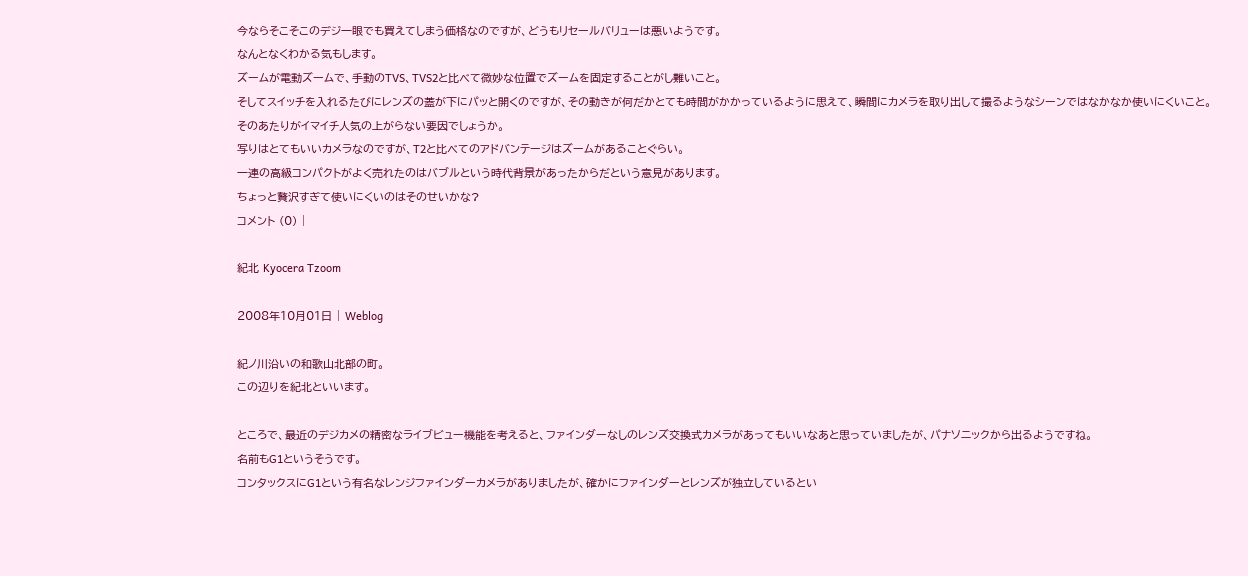今ならそこそこのデジ一眼でも買えてしまう価格なのですが、どうもリセールバリューは悪いようです。
なんとなくわかる気もします。
ズームが電動ズームで、手動のTVS、TVS2と比べて微妙な位置でズームを固定することがし難いこと。
そしてスイッチを入れるたびにレンズの蓋が下にパッと開くのですが、その動きが何だかとても時間がかかっているように思えて、瞬間にカメラを取り出して撮るようなシーンではなかなか使いにくいこと。
そのあたりがイマイチ人気の上がらない要因でしょうか。
写りはとてもいいカメラなのですが、T2と比べてのアドバンテージはズームがあることぐらい。
一連の高級コンパクトがよく売れたのはバブルという時代背景があったからだという意見があります。
ちょっと贅沢すぎて使いにくいのはそのせいかな?
コメント (0) |

紀北 Kyocera Tzoom

2008年10月01日 | Weblog

紀ノ川沿いの和歌山北部の町。
この辺りを紀北といいます。

ところで、最近のデジカメの精密なライブビュー機能を考えると、ファインダーなしのレンズ交換式カメラがあってもいいなあと思っていましたが、パナソニックから出るようですね。
名前もG1というそうです。
コンタックスにG1という有名なレンジファインダーカメラがありましたが、確かにファインダーとレンズが独立しているとい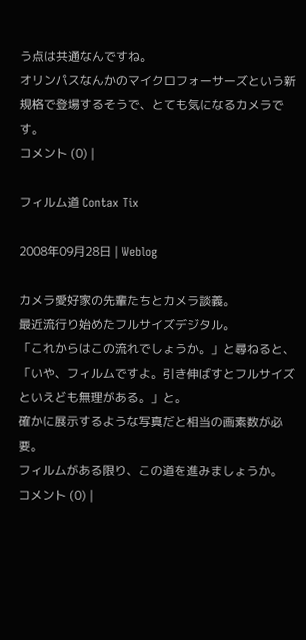う点は共通なんですね。
オリンパスなんかのマイクロフォーサーズという新規格で登場するそうで、とても気になるカメラです。
コメント (0) |

フィルム道 Contax Tix

2008年09月28日 | Weblog

カメラ愛好家の先輩たちとカメラ談義。
最近流行り始めたフルサイズデジタル。
「これからはこの流れでしょうか。」と尋ねると、「いや、フィルムですよ。引き伸ばすとフルサイズといえども無理がある。」と。
確かに展示するような写真だと相当の画素数が必要。
フィルムがある限り、この道を進みましょうか。
コメント (0) |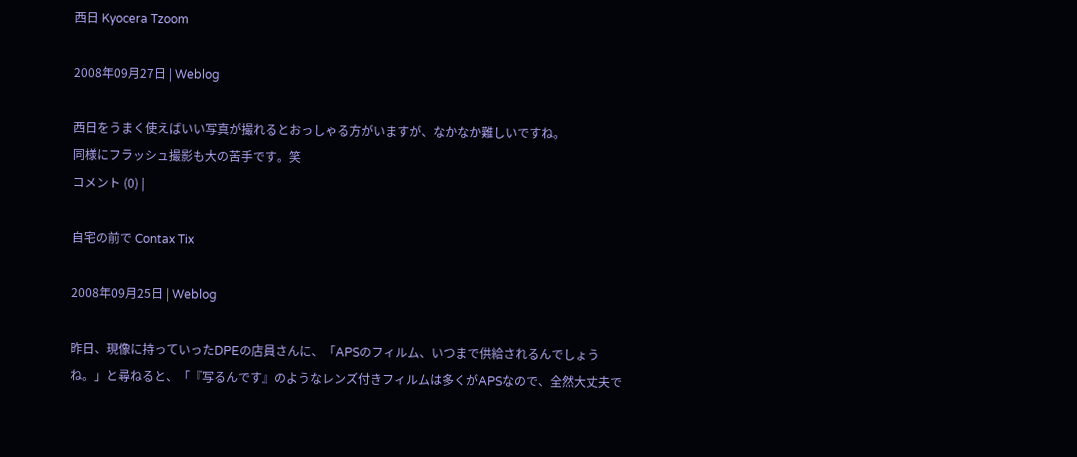西日 Kyocera Tzoom

2008年09月27日 | Weblog

西日をうまく使えばいい写真が撮れるとおっしゃる方がいますが、なかなか難しいですね。
同様にフラッシュ撮影も大の苦手です。笑
コメント (0) |

自宅の前で Contax Tix

2008年09月25日 | Weblog

昨日、現像に持っていったDPEの店員さんに、「APSのフィルム、いつまで供給されるんでしょうね。」と尋ねると、「『写るんです』のようなレンズ付きフィルムは多くがAPSなので、全然大丈夫で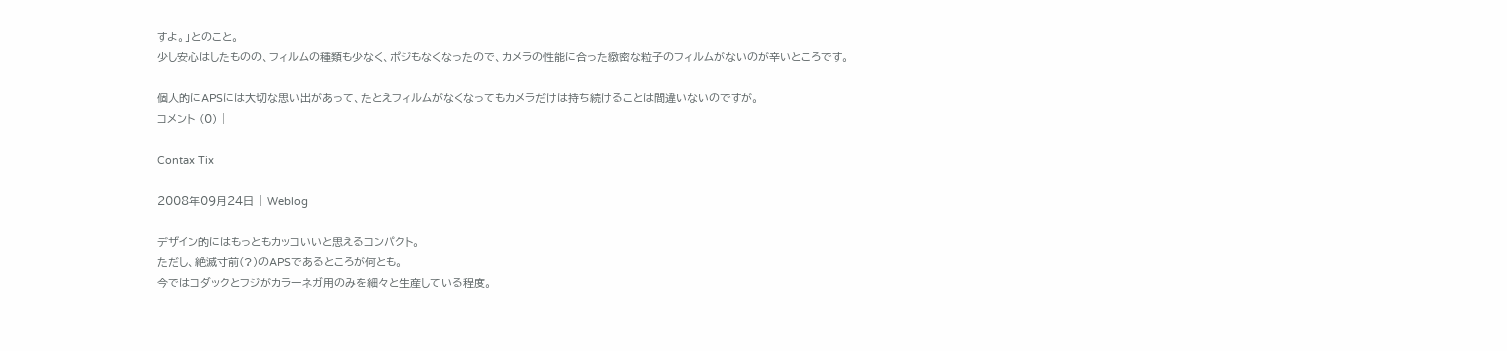すよ。」とのこと。
少し安心はしたものの、フィルムの種類も少なく、ポジもなくなったので、カメラの性能に合った緻密な粒子のフィルムがないのが辛いところです。

個人的にAPSには大切な思い出があって、たとえフィルムがなくなってもカメラだけは持ち続けることは間違いないのですが。
コメント (0) |

Contax Tix

2008年09月24日 | Weblog

デザイン的にはもっともカッコいいと思えるコンパクト。
ただし、絶滅寸前(?)のAPSであるところが何とも。
今ではコダックとフジがカラーネガ用のみを細々と生産している程度。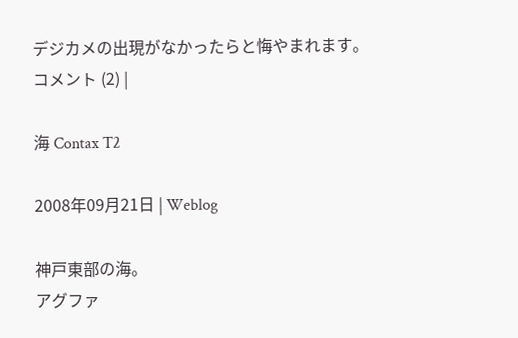デジカメの出現がなかったらと悔やまれます。
コメント (2) |

海 Contax T2

2008年09月21日 | Weblog

神戸東部の海。
アグファ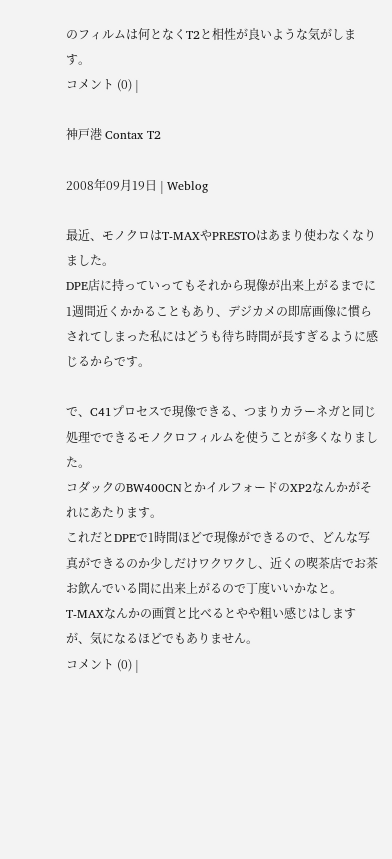のフィルムは何となくT2と相性が良いような気がします。
コメント (0) |

神戸港 Contax T2

2008年09月19日 | Weblog

最近、モノクロはT-MAXやPRESTOはあまり使わなくなりました。
DPE店に持っていってもそれから現像が出来上がるまでに1週間近くかかることもあり、デジカメの即席画像に慣らされてしまった私にはどうも待ち時間が長すぎるように感じるからです。

で、C41プロセスで現像できる、つまりカラーネガと同じ処理でできるモノクロフィルムを使うことが多くなりました。
コダックのBW400CNとかイルフォードのXP2なんかがそれにあたります。
これだとDPEで1時間ほどで現像ができるので、どんな写真ができるのか少しだけワクワクし、近くの喫茶店でお茶お飲んでいる間に出来上がるので丁度いいかなと。
T-MAXなんかの画質と比べるとやや粗い感じはしますが、気になるほどでもありません。
コメント (0) |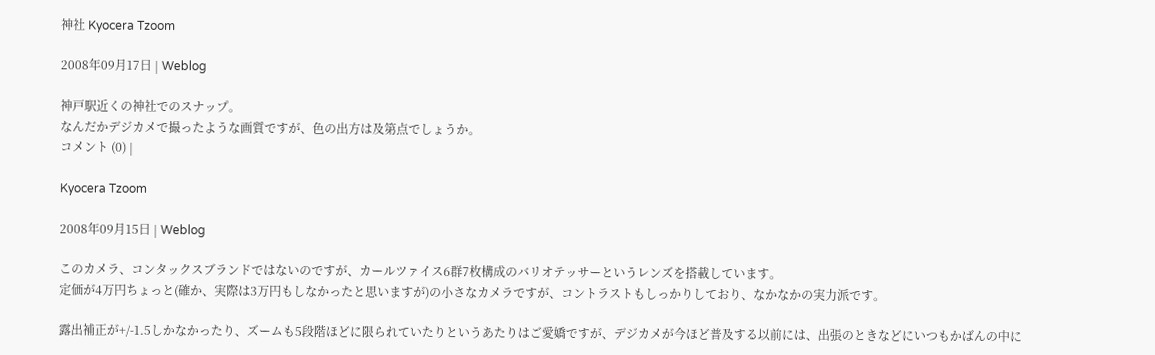神社 Kyocera Tzoom

2008年09月17日 | Weblog

神戸駅近くの神社でのスナップ。
なんだかデジカメで撮ったような画質ですが、色の出方は及第点でしょうか。
コメント (0) |

Kyocera Tzoom

2008年09月15日 | Weblog

このカメラ、コンタックスブランドではないのですが、カールツァイス6群7枚構成のバリオテッサーというレンズを搭載しています。
定価が4万円ちょっと(確か、実際は3万円もしなかったと思いますが)の小さなカメラですが、コントラストもしっかりしており、なかなかの実力派です。

露出補正が+/-1.5しかなかったり、ズームも5段階ほどに限られていたりというあたりはご愛嬌ですが、デジカメが今ほど普及する以前には、出張のときなどにいつもかばんの中に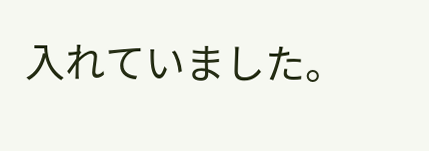入れていました。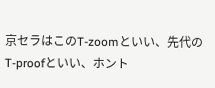京セラはこのT-zoomといい、先代のT-proofといい、ホント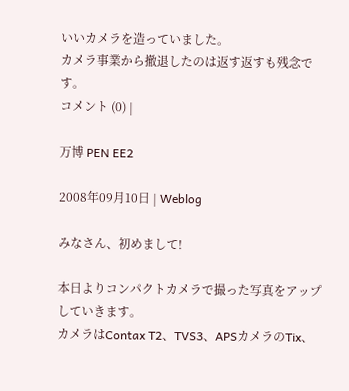いいカメラを造っていました。
カメラ事業から撤退したのは返す返すも残念です。
コメント (0) |

万博 PEN EE2

2008年09月10日 | Weblog

みなさん、初めまして!

本日よりコンパクトカメラで撮った写真をアップしていきます。
カメラはContax T2、TVS3、APSカメラのTix、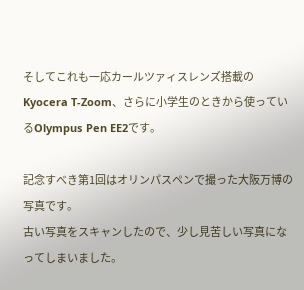そしてこれも一応カールツァィスレンズ搭載のKyocera T-Zoom、さらに小学生のときから使っているOlympus Pen EE2です。

記念すべき第1回はオリンパスペンで撮った大阪万博の写真です。
古い写真をスキャンしたので、少し見苦しい写真になってしまいました。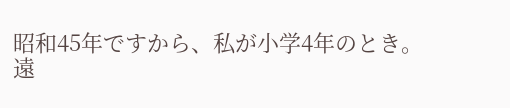昭和45年ですから、私が小学4年のとき。
遠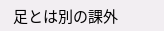足とは別の課外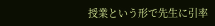授業という形で先生に引率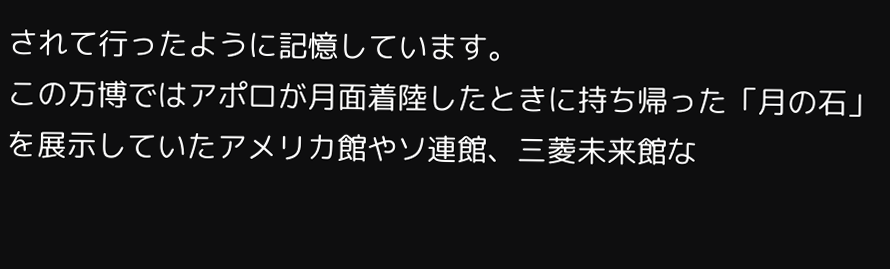されて行ったように記憶しています。
この万博ではアポロが月面着陸したときに持ち帰った「月の石」を展示していたアメリカ館やソ連館、三菱未来館な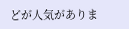どが人気がありま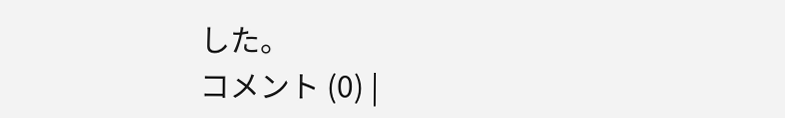した。
コメント (0) |